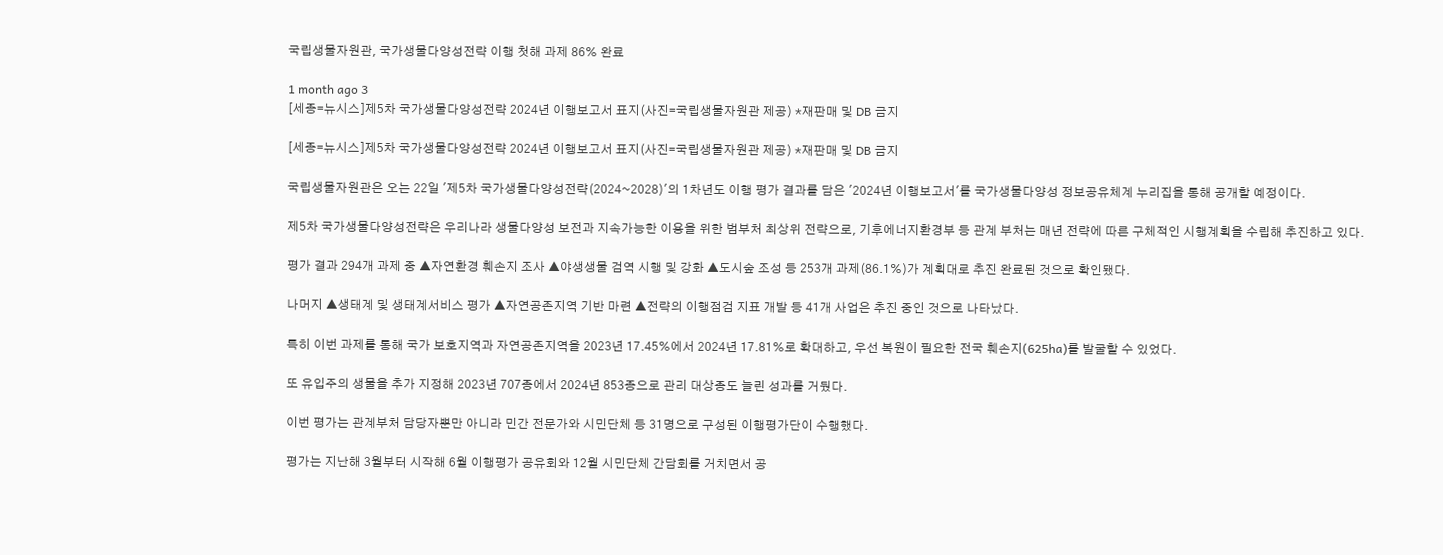국립생물자원관, 국가생물다양성전략 이행 첫해 과제 86% 완료

1 month ago 3
[세종=뉴시스]제5차 국가생물다양성전략 2024년 이행보고서 표지(사진=국립생물자원관 제공) *재판매 및 DB 금지

[세종=뉴시스]제5차 국가생물다양성전략 2024년 이행보고서 표지(사진=국립생물자원관 제공) *재판매 및 DB 금지

국립생물자원관은 오는 22일 '제5차 국가생물다양성전략(2024~2028)'의 1차년도 이행 평가 결과를 담은 '2024년 이행보고서'를 국가생물다양성 정보공유체계 누리집을 통해 공개할 예정이다.

제5차 국가생물다양성전략은 우리나라 생물다양성 보전과 지속가능한 이용을 위한 범부처 최상위 전략으로, 기후에너지환경부 등 관계 부처는 매년 전략에 따른 구체적인 시행계획을 수립해 추진하고 있다.

평가 결과 294개 과제 중 ▲자연환경 훼손지 조사 ▲야생생물 검역 시행 및 강화 ▲도시숲 조성 등 253개 과제(86.1%)가 계획대로 추진 완료된 것으로 확인됐다.

나머지 ▲생태계 및 생태계서비스 평가 ▲자연공존지역 기반 마련 ▲전략의 이행점검 지표 개발 등 41개 사업은 추진 중인 것으로 나타났다.

특히 이번 과제를 통해 국가 보호지역과 자연공존지역을 2023년 17.45%에서 2024년 17.81%로 확대하고, 우선 복원이 필요한 전국 훼손지(625ha)를 발굴할 수 있었다.

또 유입주의 생물을 추가 지정해 2023년 707종에서 2024년 853종으로 관리 대상종도 늘린 성과를 거뒀다.

이번 평가는 관계부처 담당자뿐만 아니라 민간 전문가와 시민단체 등 31명으로 구성된 이행평가단이 수행했다.

평가는 지난해 3월부터 시작해 6월 이행평가 공유회와 12월 시민단체 간담회를 거치면서 공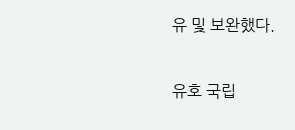유 및 보완했다.

유호 국립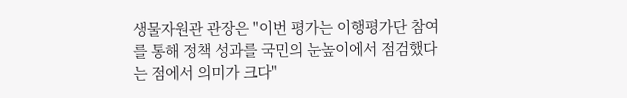생물자원관 관장은 "이번 평가는 이행평가단 참여를 통해 정책 성과를 국민의 눈높이에서 점검했다는 점에서 의미가 크다"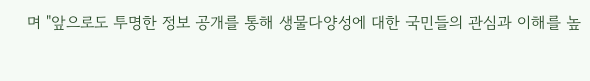며 "앞으로도 투명한 정보 공개를 통해 생물다양성에 대한 국민들의 관심과 이해를 높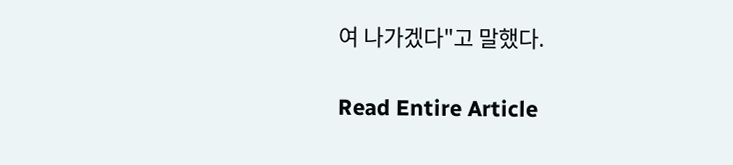여 나가겠다"고 말했다.

Read Entire Article